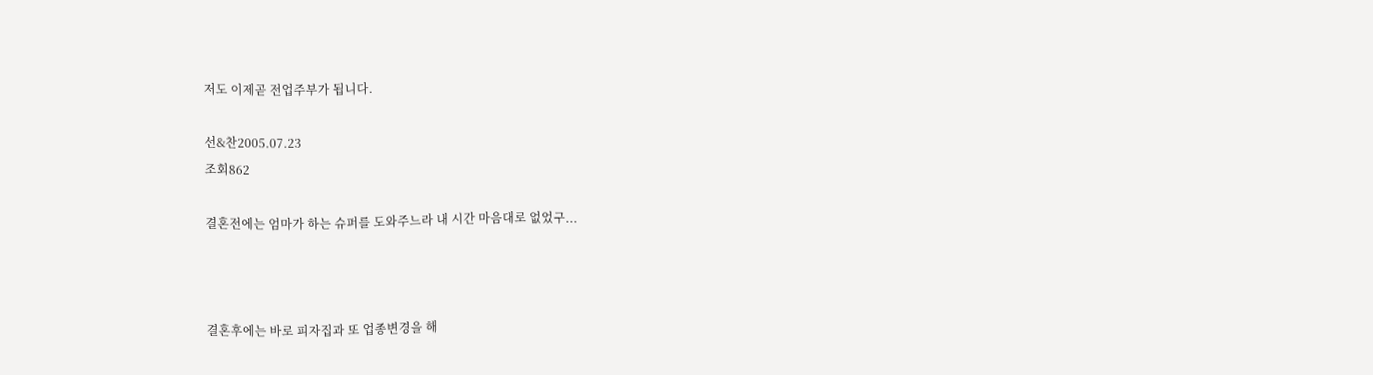저도 이제곧 전업주부가 됩니다.

선&찬2005.07.23
조회862

결혼전에는 엄마가 하는 슈퍼를 도와주느라 내 시간 마음대로 없었구...



결혼후에는 바로 피자집과 또 업종변경을 해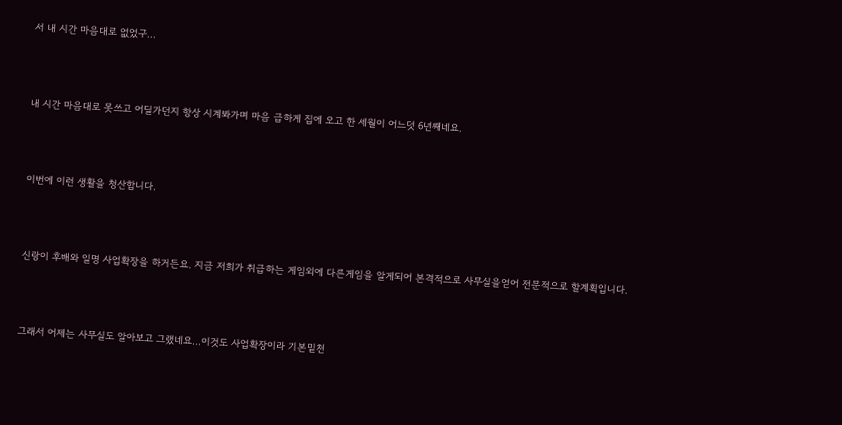서 내 시간 마음대로 없었구...



내 시간 마음대로 못쓰고 어딜가던지 항상 시계봐가며 마음 급하게 집에 오고 한 세월이 어느덧 6년째네요.



이번에 이런 생활을 청산합니다.



신랑이 후배와 일명 사업확장을 하거든요. 지금 저희가 취급하는 게임외에 다른게임을 알게되어 본격적으로 사무실을얻어 전문적으로 할계획입니다.



그래서 어제는 사무실도 알아보고 그랬네요...이것도 사업확장이라 기본밑천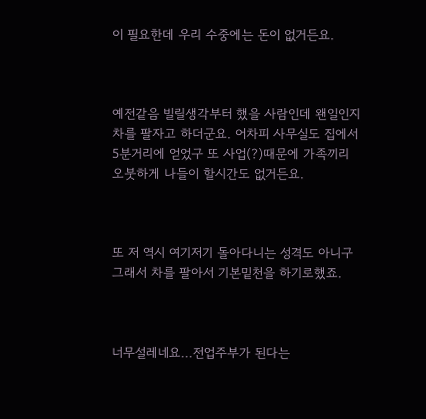이 필요한데 우리 수중에는 돈이 없거든요.



예전같음 빌릴생각부터 했을 사람인데 왠일인지 차를 팔자고 하더군요. 어차피 사무실도 집에서 5분거리에 얻었구 또 사업(?)때문에 가족끼리 오붓하게 나들이 할시간도 없거든요.



또 저 역시 여기저기 돌아다니는 성격도 아니구 그래서 차를 팔아서 기본밑천을 하기로했죠.



너무설레네요...전업주부가 된다는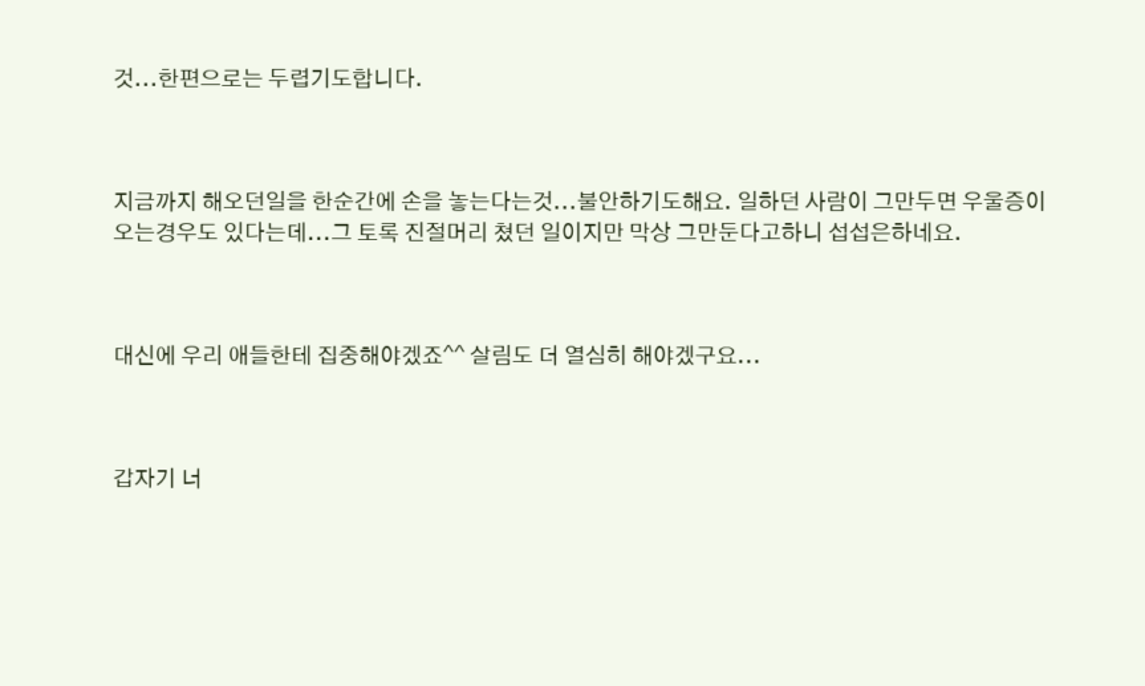것...한편으로는 두렵기도합니다.



지금까지 해오던일을 한순간에 손을 놓는다는것...불안하기도해요. 일하던 사람이 그만두면 우울증이 오는경우도 있다는데...그 토록 진절머리 쳤던 일이지만 막상 그만둔다고하니 섭섭은하네요.



대신에 우리 애들한테 집중해야겠죠^^ 살림도 더 열심히 해야겠구요...



갑자기 너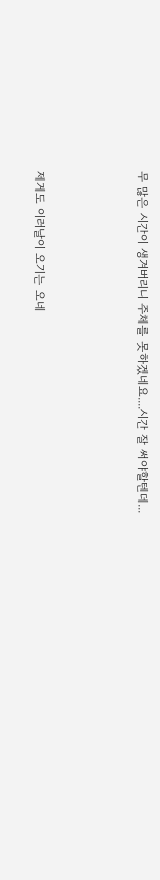무 많은 시간이 생겨버리니 주체를 못하겠네요....시간 잘 써야할텐데...



제게도 이러날이 오기는 오네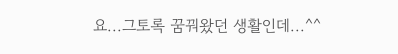요...그토록 꿈꿔왔던 생활인데...^^